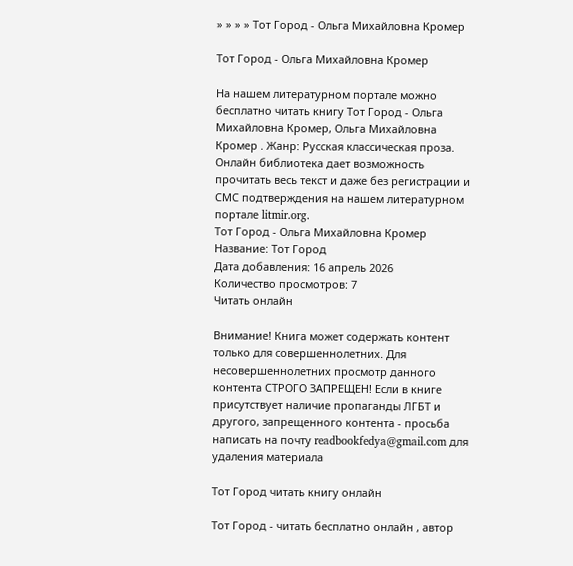» » » » Тот Город - Ольга Михайловна Кромер

Тот Город - Ольга Михайловна Кромер

На нашем литературном портале можно бесплатно читать книгу Тот Город - Ольга Михайловна Кромер, Ольга Михайловна Кромер . Жанр: Русская классическая проза. Онлайн библиотека дает возможность прочитать весь текст и даже без регистрации и СМС подтверждения на нашем литературном портале litmir.org.
Тот Город - Ольга Михайловна Кромер
Название: Тот Город
Дата добавления: 16 апрель 2026
Количество просмотров: 7
Читать онлайн

Внимание! Книга может содержать контент только для совершеннолетних. Для несовершеннолетних просмотр данного контента СТРОГО ЗАПРЕЩЕН! Если в книге присутствует наличие пропаганды ЛГБТ и другого, запрещенного контента - просьба написать на почту readbookfedya@gmail.com для удаления материала

Тот Город читать книгу онлайн

Тот Город - читать бесплатно онлайн , автор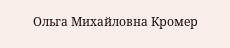Ольга Михайловна Кромер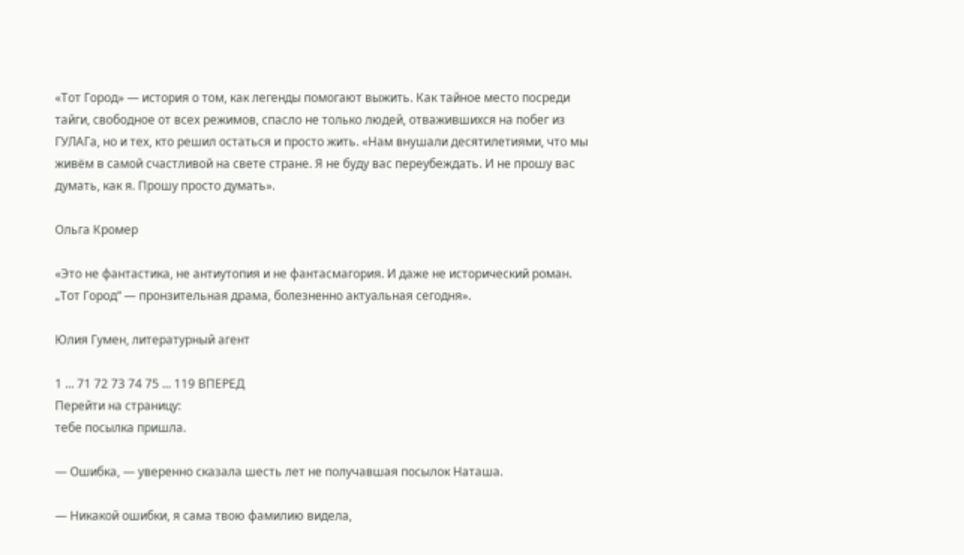«Тот Город» — история о том, как легенды помогают выжить. Как тайное место посреди тайги, свободное от всех режимов, спасло не только людей, отважившихся на побег из ГУЛАГа, но и тех, кто решил остаться и просто жить. «Нам внушали десятилетиями, что мы живём в самой счастливой на свете стране. Я не буду вас переубеждать. И не прошу вас думать, как я. Прошу просто думать».

Ольга Кромер

«Это не фантастика, не антиутопия и не фантасмагория. И даже не исторический роман. „Тот Город“ — пронзительная драма, болезненно актуальная сегодня».

Юлия Гумен, литературный агент

1 ... 71 72 73 74 75 ... 119 ВПЕРЕД
Перейти на страницу:
тебе посылка пришла.

— Ошибка, — уверенно сказала шесть лет не получавшая посылок Наташа.

— Никакой ошибки, я сама твою фамилию видела,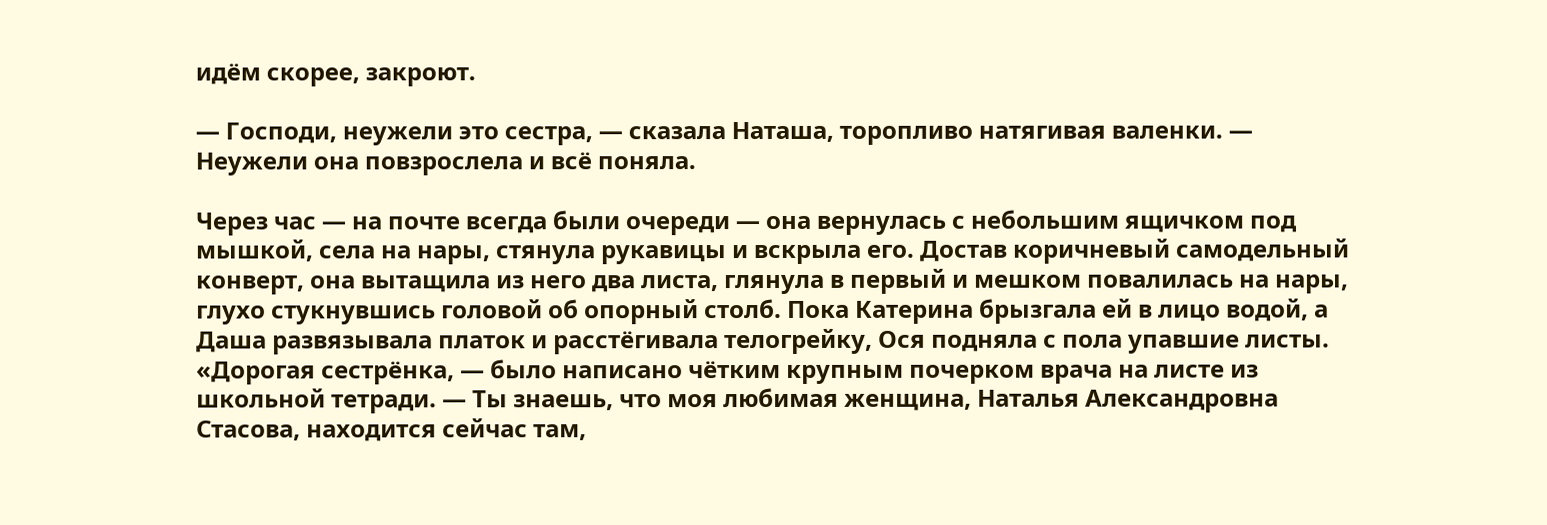идём скорее, закроют.

— Господи, неужели это сестра, — сказала Наташа, торопливо натягивая валенки. — Неужели она повзрослела и всё поняла.

Через час — на почте всегда были очереди — она вернулась с небольшим ящичком под мышкой, села на нары, стянула рукавицы и вскрыла его. Достав коричневый самодельный конверт, она вытащила из него два листа, глянула в первый и мешком повалилась на нары, глухо стукнувшись головой об опорный столб. Пока Катерина брызгала ей в лицо водой, а Даша развязывала платок и расстёгивала телогрейку, Ося подняла с пола упавшие листы. «Дорогая сестрёнка, — было написано чётким крупным почерком врача на листе из школьной тетради. — Ты знаешь, что моя любимая женщина, Наталья Александровна Стасова, находится сейчас там,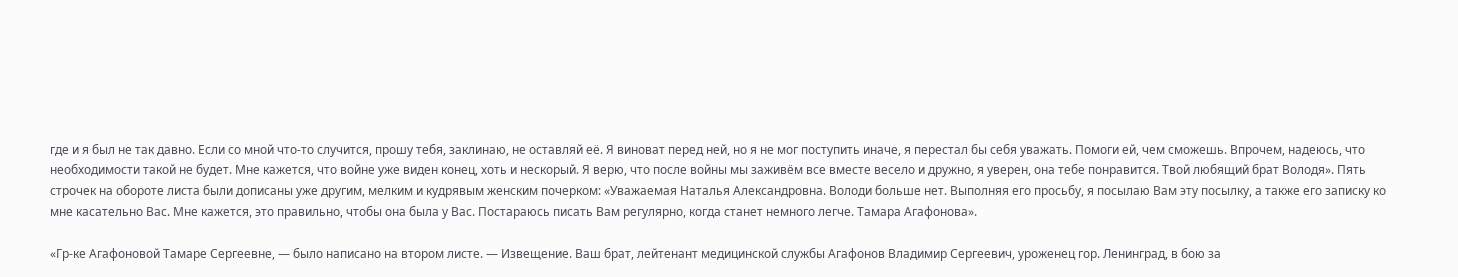где и я был не так давно. Если со мной что-то случится, прошу тебя, заклинаю, не оставляй её. Я виноват перед ней, но я не мог поступить иначе, я перестал бы себя уважать. Помоги ей, чем сможешь. Впрочем, надеюсь, что необходимости такой не будет. Мне кажется, что войне уже виден конец, хоть и нескорый. Я верю, что после войны мы заживём все вместе весело и дружно, я уверен, она тебе понравится. Твой любящий брат Володя». Пять строчек на обороте листа были дописаны уже другим, мелким и кудрявым женским почерком: «Уважаемая Наталья Александровна. Володи больше нет. Выполняя его просьбу, я посылаю Вам эту посылку, а также его записку ко мне касательно Вас. Мне кажется, это правильно, чтобы она была у Вас. Постараюсь писать Вам регулярно, когда станет немного легче. Тамара Агафонова».

«Гр-ке Агафоновой Тамаре Сергеевне, — было написано на втором листе. — Извещение. Ваш брат, лейтенант медицинской службы Агафонов Владимир Сергеевич, уроженец гор. Ленинград, в бою за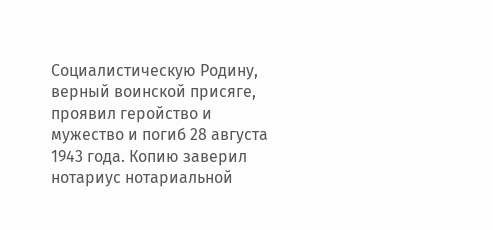Социалистическую Родину, верный воинской присяге, проявил геройство и мужество и погиб 28 августа 1943 года. Копию заверил нотариус нотариальной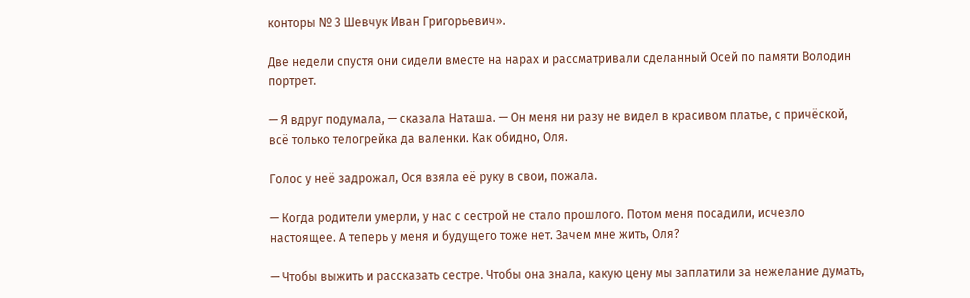конторы № 3 Шевчук Иван Григорьевич».

Две недели спустя они сидели вместе на нарах и рассматривали сделанный Осей по памяти Володин портрет.

— Я вдруг подумала, — сказала Наташа. — Он меня ни разу не видел в красивом платье, с причёской, всё только телогрейка да валенки. Как обидно, Оля.

Голос у неё задрожал, Ося взяла её руку в свои, пожала.

— Когда родители умерли, у нас с сестрой не стало прошлого. Потом меня посадили, исчезло настоящее. А теперь у меня и будущего тоже нет. Зачем мне жить, Оля?

— Чтобы выжить и рассказать сестре. Чтобы она знала, какую цену мы заплатили за нежелание думать,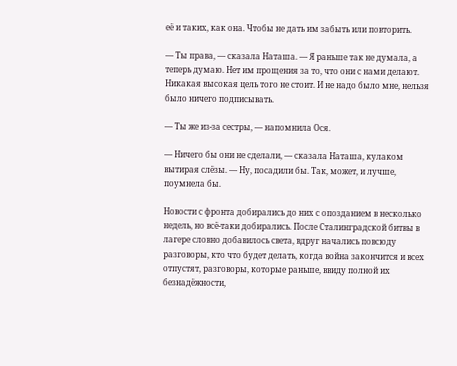её и таких, как она. Чтобы не дать им забыть или повторить.

— Ты права, — сказала Наташа. — Я раньше так не думала, а теперь думаю. Нет им прощения за то, что они с нами делают. Никакая высокая цель того не стоит. И не надо было мне, нельзя было ничего подписывать.

— Ты же из-за сестры, — напомнила Ося.

— Ничего бы они не сделали, — сказала Наташа, кулаком вытирая слёзы. — Ну, посадили бы. Так, может, и лучше, поумнела бы.

Новости с фронта добирались до них с опозданием в несколько недель, но всё-таки добирались. После Сталинградской битвы в лагере словно добавилось света, вдруг начались повсюду разговоры, кто что будет делать, когда война закончится и всех отпустят, разговоры, которые раньше, ввиду полной их безнадёжности,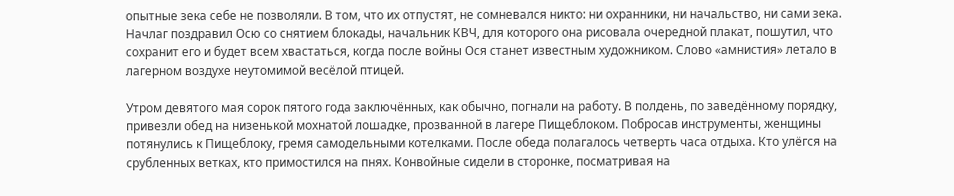опытные зека себе не позволяли. В том, что их отпустят, не сомневался никто: ни охранники, ни начальство, ни сами зека. Начлаг поздравил Осю со снятием блокады, начальник КВЧ, для которого она рисовала очередной плакат, пошутил, что сохранит его и будет всем хвастаться, когда после войны Ося станет известным художником. Слово «амнистия» летало в лагерном воздухе неутомимой весёлой птицей.

Утром девятого мая сорок пятого года заключённых, как обычно, погнали на работу. В полдень, по заведённому порядку, привезли обед на низенькой мохнатой лошадке, прозванной в лагере Пищеблоком. Побросав инструменты, женщины потянулись к Пищеблоку, гремя самодельными котелками. После обеда полагалось четверть часа отдыха. Кто улёгся на срубленных ветках, кто примостился на пнях. Конвойные сидели в сторонке, посматривая на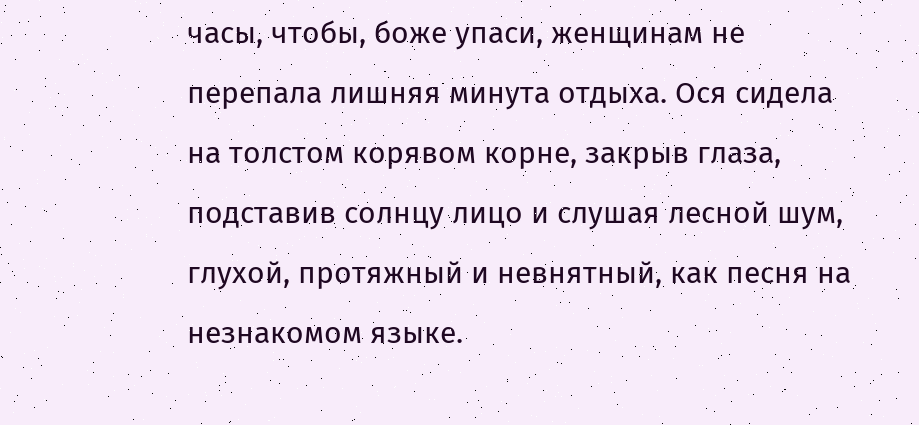часы, чтобы, боже упаси, женщинам не перепала лишняя минута отдыха. Ося сидела на толстом корявом корне, закрыв глаза, подставив солнцу лицо и слушая лесной шум, глухой, протяжный и невнятный, как песня на незнакомом языке.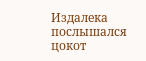Издалека послышался цокот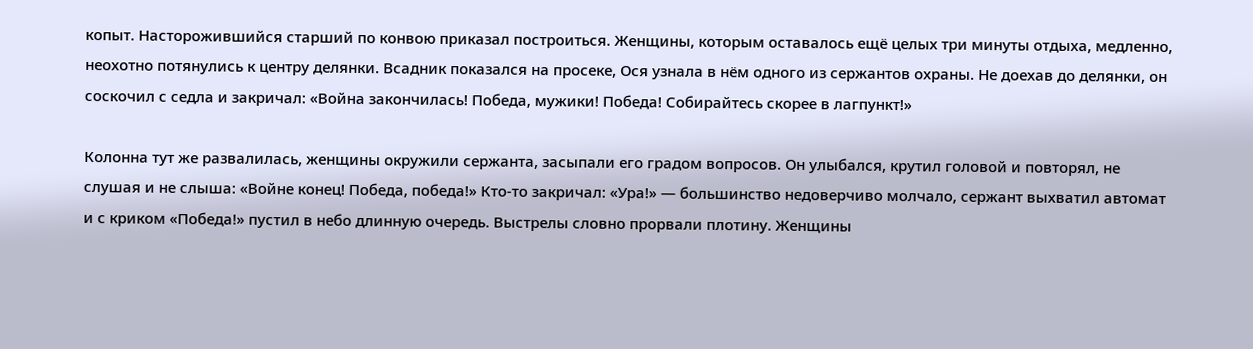копыт. Насторожившийся старший по конвою приказал построиться. Женщины, которым оставалось ещё целых три минуты отдыха, медленно, неохотно потянулись к центру делянки. Всадник показался на просеке, Ося узнала в нём одного из сержантов охраны. Не доехав до делянки, он соскочил с седла и закричал: «Война закончилась! Победа, мужики! Победа! Собирайтесь скорее в лагпункт!»

Колонна тут же развалилась, женщины окружили сержанта, засыпали его градом вопросов. Он улыбался, крутил головой и повторял, не слушая и не слыша: «Войне конец! Победа, победа!» Кто-то закричал: «Ура!» — большинство недоверчиво молчало, сержант выхватил автомат и с криком «Победа!» пустил в небо длинную очередь. Выстрелы словно прорвали плотину. Женщины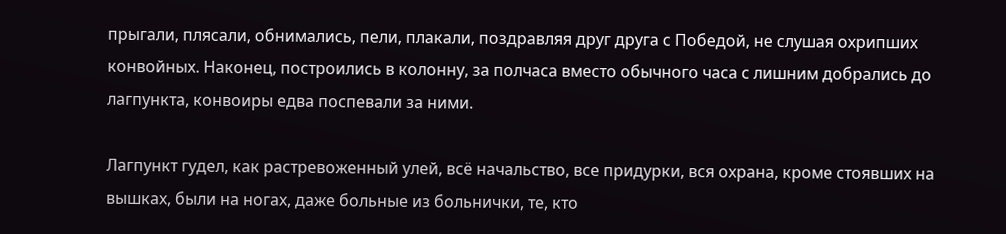прыгали, плясали, обнимались, пели, плакали, поздравляя друг друга с Победой, не слушая охрипших конвойных. Наконец, построились в колонну, за полчаса вместо обычного часа с лишним добрались до лагпункта, конвоиры едва поспевали за ними.

Лагпункт гудел, как растревоженный улей, всё начальство, все придурки, вся охрана, кроме стоявших на вышках, были на ногах, даже больные из больнички, те, кто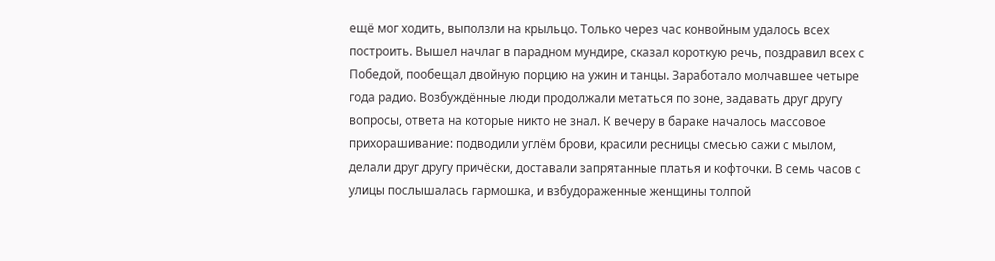ещё мог ходить, выползли на крыльцо. Только через час конвойным удалось всех построить. Вышел начлаг в парадном мундире, сказал короткую речь, поздравил всех с Победой, пообещал двойную порцию на ужин и танцы. Заработало молчавшее четыре года радио. Возбуждённые люди продолжали метаться по зоне, задавать друг другу вопросы, ответа на которые никто не знал. К вечеру в бараке началось массовое прихорашивание: подводили углём брови, красили ресницы смесью сажи с мылом, делали друг другу причёски, доставали запрятанные платья и кофточки. В семь часов с улицы послышалась гармошка, и взбудораженные женщины толпой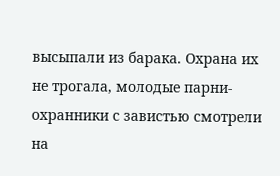высыпали из барака. Охрана их не трогала, молодые парни-охранники с завистью смотрели на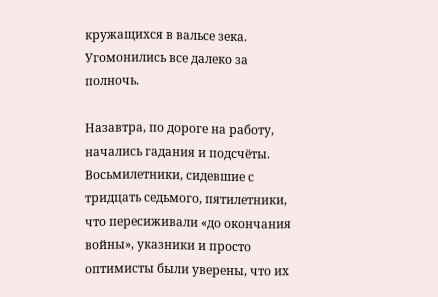кружащихся в вальсе зека. Угомонились все далеко за полночь.

Назавтра, по дороге на работу, начались гадания и подсчёты. Восьмилетники, сидевшие с тридцать седьмого, пятилетники, что пересиживали «до окончания войны», указники и просто оптимисты были уверены, что их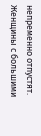непременно отпустят. Женщины с большими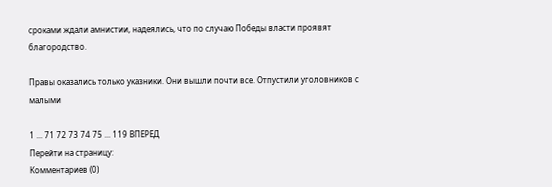сроками ждали амнистии, надеялись, что по случаю Победы власти проявят благородство.

Правы оказались только указники. Они вышли почти все. Отпустили уголовников с малыми

1 ... 71 72 73 74 75 ... 119 ВПЕРЕД
Перейти на страницу:
Комментариев (0)